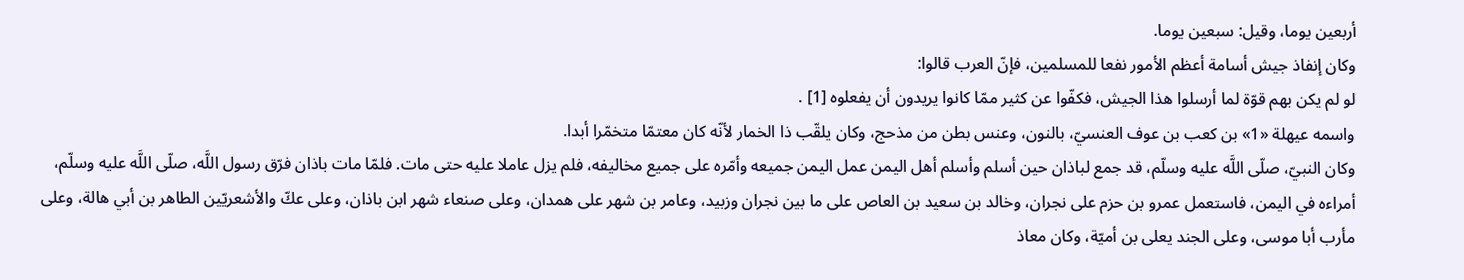أربعين يوما، وقيل: سبعين يوما.
وكان إنفاذ جيش أسامة أعظم الأمور نفعا للمسلمين، فإنّ العرب قالوا:
لو لم يكن بهم قوّة لما أرسلوا هذا الجيش، فكفّوا عن كثير ممّا كانوا يريدون أن يفعلوه [1] .
واسمه عيهلة «1» بن كعب بن عوف العنسيّ، بالنون، وعنس بطن من مذحج، وكان يلقّب ذا الخمار لأنّه كان معتمّا متخمّرا أبدا.
وكان النبيّ، صلّى اللَّه عليه وسلّم، قد جمع لباذان حين أسلم وأسلم أهل اليمن عمل اليمن جميعه وأمّره على جميع مخاليفه، فلم يزل عاملا عليه حتى مات. فلمّا مات باذان فرّق رسول اللَّه، صلّى اللَّه عليه وسلّم، أمراءه في اليمن، فاستعمل عمرو بن حزم على نجران، وخالد بن سعيد بن العاص على ما بين نجران وزبيد، وعامر بن شهر على همدان، وعلى صنعاء شهر ابن باذان، وعلى عكّ والأشعريّين الطاهر بن أبي هالة، وعلى مأرب أبا موسى، وعلى الجند يعلى بن أميّة، وكان معاذ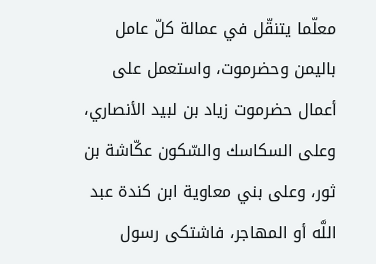معلّما يتنقّل في عمالة كلّ عامل باليمن وحضرموت، واستعمل على أعمال حضرموت زياد بن لبيد الأنصاري، وعلى السكاسك والسّكون عكّاشة بن ثور، وعلى بني معاوية ابن كندة عبد اللَّه أو المهاجر، فاشتكى رسول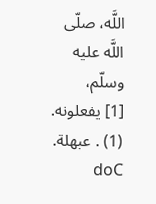اللَّه، صلّى اللَّه عليه وسلّم،
[1] يفعلونه.
(1) . عبهلة. doC